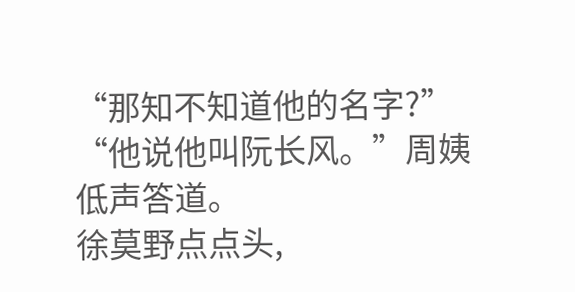“那知不知道他的名字?”
“他说他叫阮长风。”周姨低声答道。
徐莫野点点头,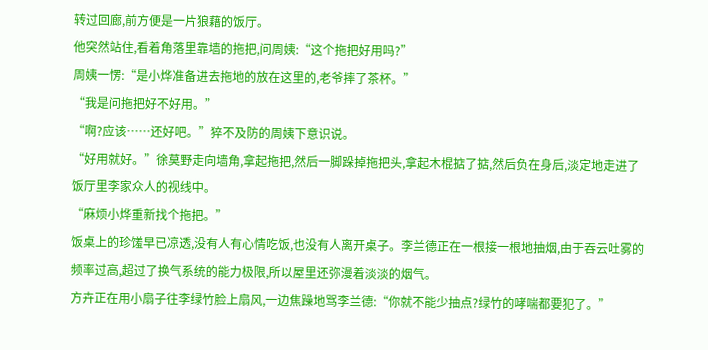转过回廊,前方便是一片狼藉的饭厅。
他突然站住,看着角落里靠墙的拖把,问周姨:“这个拖把好用吗?”
周姨一愣:“是小烨准备进去拖地的放在这里的,老爷摔了茶杯。”
“我是问拖把好不好用。”
“啊?应该……还好吧。”猝不及防的周姨下意识说。
“好用就好。”徐莫野走向墙角,拿起拖把,然后一脚跺掉拖把头,拿起木棍掂了掂,然后负在身后,淡定地走进了饭厅里李家众人的视线中。
“麻烦小烨重新找个拖把。”
饭桌上的珍馐早已凉透,没有人有心情吃饭,也没有人离开桌子。李兰德正在一根接一根地抽烟,由于吞云吐雾的频率过高,超过了换气系统的能力极限,所以屋里还弥漫着淡淡的烟气。
方卉正在用小扇子往李绿竹脸上扇风,一边焦躁地骂李兰德:“你就不能少抽点?绿竹的哮喘都要犯了。”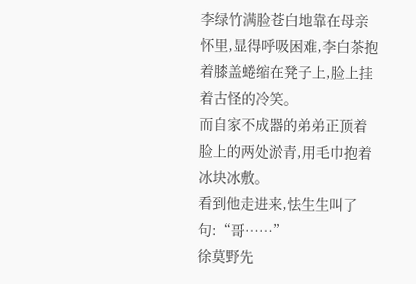李绿竹满脸苍白地靠在母亲怀里,显得呼吸困难,李白茶抱着膝盖蜷缩在凳子上,脸上挂着古怪的冷笑。
而自家不成器的弟弟正顶着脸上的两处淤青,用毛巾抱着冰块冰敷。
看到他走进来,怯生生叫了句:“哥……”
徐莫野先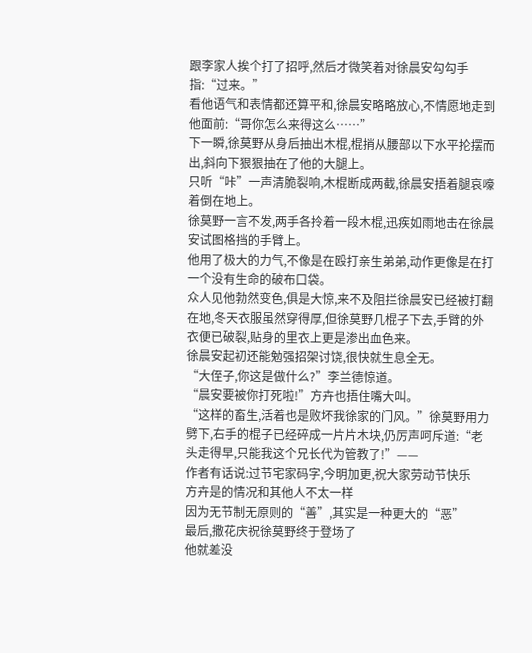跟李家人挨个打了招呼,然后才微笑着对徐晨安勾勾手指:“过来。”
看他语气和表情都还算平和,徐晨安略略放心,不情愿地走到他面前:“哥你怎么来得这么……”
下一瞬,徐莫野从身后抽出木棍,棍捎从腰部以下水平抡摆而出,斜向下狠狠抽在了他的大腿上。
只听“咔”一声清脆裂响,木棍断成两截,徐晨安捂着腿哀嚎着倒在地上。
徐莫野一言不发,两手各拎着一段木棍,迅疾如雨地击在徐晨安试图格挡的手臂上。
他用了极大的力气,不像是在殴打亲生弟弟,动作更像是在打一个没有生命的破布口袋。
众人见他勃然变色,俱是大惊,来不及阻拦徐晨安已经被打翻在地,冬天衣服虽然穿得厚,但徐莫野几棍子下去,手臂的外衣便已破裂,贴身的里衣上更是渗出血色来。
徐晨安起初还能勉强招架讨饶,很快就生息全无。
“大侄子,你这是做什么?”李兰德惊道。
“晨安要被你打死啦!”方卉也捂住嘴大叫。
“这样的畜生,活着也是败坏我徐家的门风。”徐莫野用力劈下,右手的棍子已经碎成一片片木块,仍厉声呵斥道:“老头走得早,只能我这个兄长代为管教了!”——
作者有话说:过节宅家码字,今明加更,祝大家劳动节快乐
方卉是的情况和其他人不太一样
因为无节制无原则的“善”,其实是一种更大的“恶”
最后,撒花庆祝徐莫野终于登场了
他就差没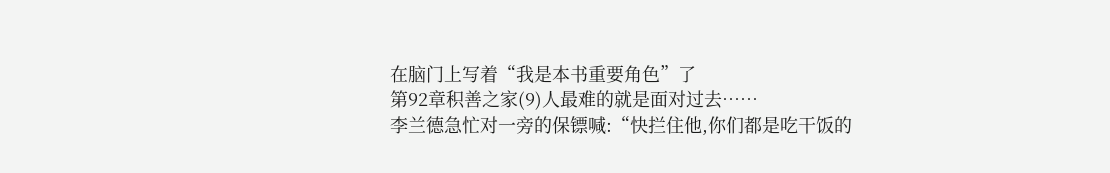在脑门上写着“我是本书重要角色”了
第92章积善之家(9)人最难的就是面对过去……
李兰德急忙对一旁的保镖喊:“快拦住他,你们都是吃干饭的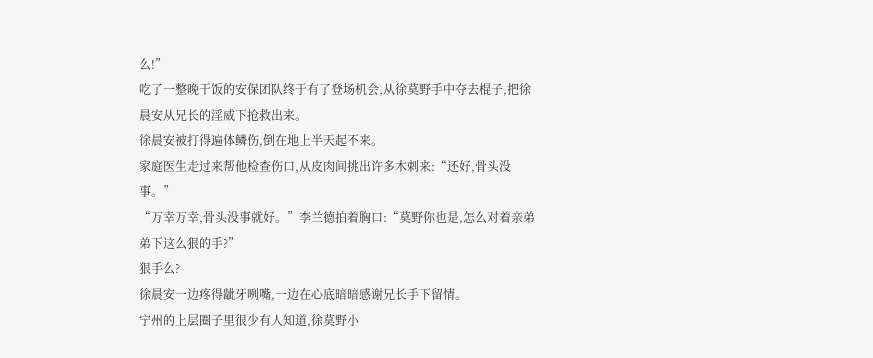么!”
吃了一整晚干饭的安保团队终于有了登场机会,从徐莫野手中夺去棍子,把徐晨安从兄长的淫威下抢救出来。
徐晨安被打得遍体鳞伤,倒在地上半天起不来。
家庭医生走过来帮他检查伤口,从皮肉间挑出许多木刺来:“还好,骨头没事。”
“万幸万幸,骨头没事就好。”李兰德拍着胸口:“莫野你也是,怎么对着亲弟弟下这么狠的手?”
狠手么?
徐晨安一边疼得龇牙咧嘴,一边在心底暗暗感谢兄长手下留情。
宁州的上层圈子里很少有人知道,徐莫野小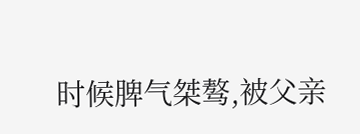时候脾气桀骜,被父亲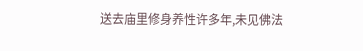送去庙里修身养性许多年,未见佛法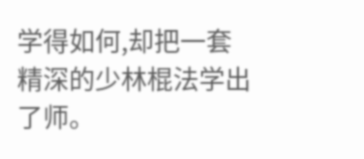学得如何,却把一套精深的少林棍法学出了师。